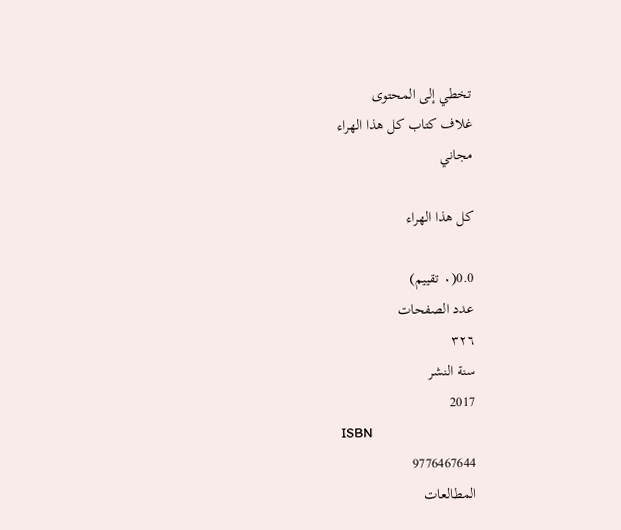تخطي إلى المحتوى
غلاف كتاب كل هذا الهراء
مجاني

كل هذا الهراء

0.0(٠ تقييم)
عدد الصفحات
٣٢٦
سنة النشر
2017
ISBN
9776467644
المطالعات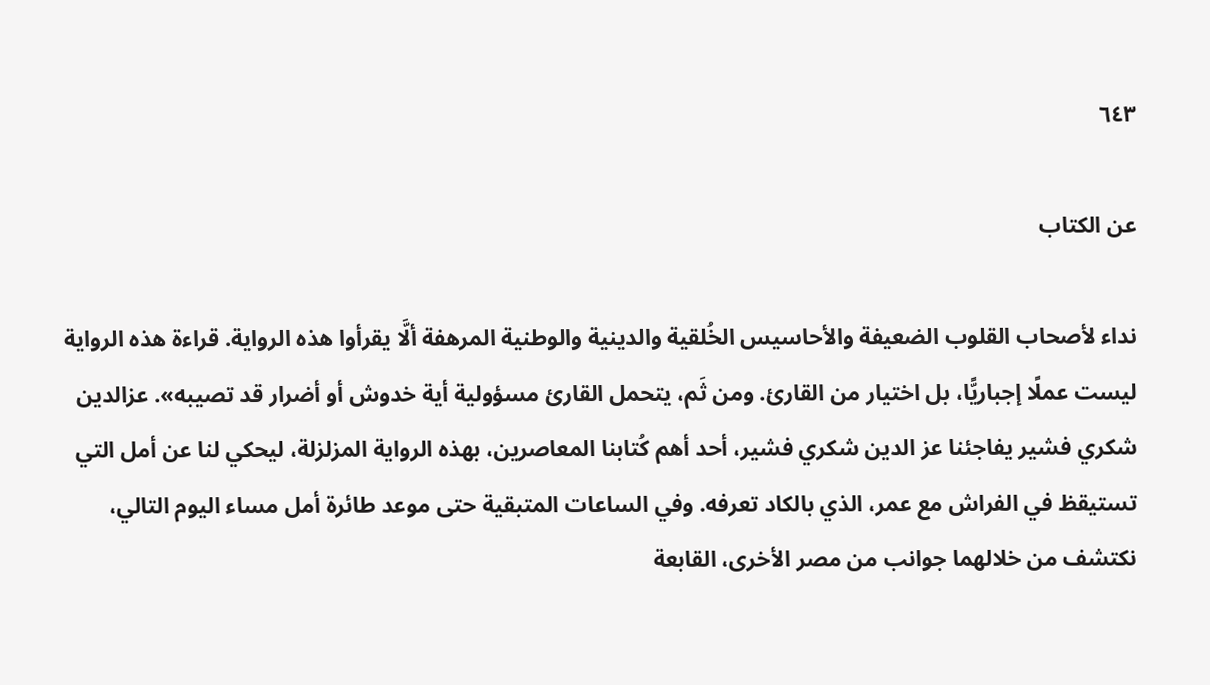٦٤٣

عن الكتاب

نداء لأصحاب القلوب الضعيفة والأحاسيس الخُلقية والدينية والوطنية المرهفة ألَّا يقرأوا هذه الرواية. قراءة هذه الرواية ليست عملًا إجباريًّا، بل اختيار من القارئ. ومن ثَم، يتحمل القارئ مسؤولية أية خدوش أو أضرار قد تصيبه». عزالدين شكري فشير يفاجئنا عز الدين شكري فشير، أحد أهم كُتابنا المعاصرين، بهذه الرواية المزلزلة، ليحكي لنا عن أمل التي تستيقظ في الفراش مع عمر، الذي بالكاد تعرفه. وفي الساعات المتبقية حتى موعد طائرة أمل مساء اليوم التالي، نكتشف من خلالهما جوانب من مصر الأخرى، القابعة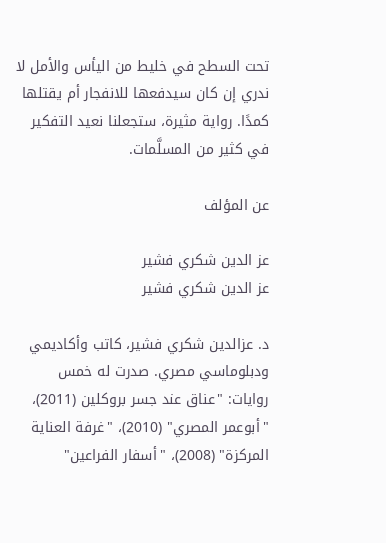تحت السطح في خليط من اليأس والأمل لا ندري إن كان سيدفعها للانفجار أم يقتلها كمدًا. رواية مثيرة، ستجعلنا نعيد التفكير في كثير من المسلَّمات.

عن المؤلف

عز الدين شكري فشير
عز الدين شكري فشير

د. عزالدين شكري فشير، كاتب وأكاديمي ودبلوماسي مصري. صدرت له خمس روايات: "عناق عند جسر بروكلين (2011)، "أبوعمر المصري" (2010)، "غرفة العناية المركزة" (2008)، "أسفار الفراعين"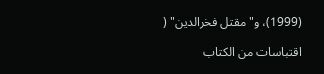(1999)، و"مقتل فخرالدين" (

اقتباسات من الكتاب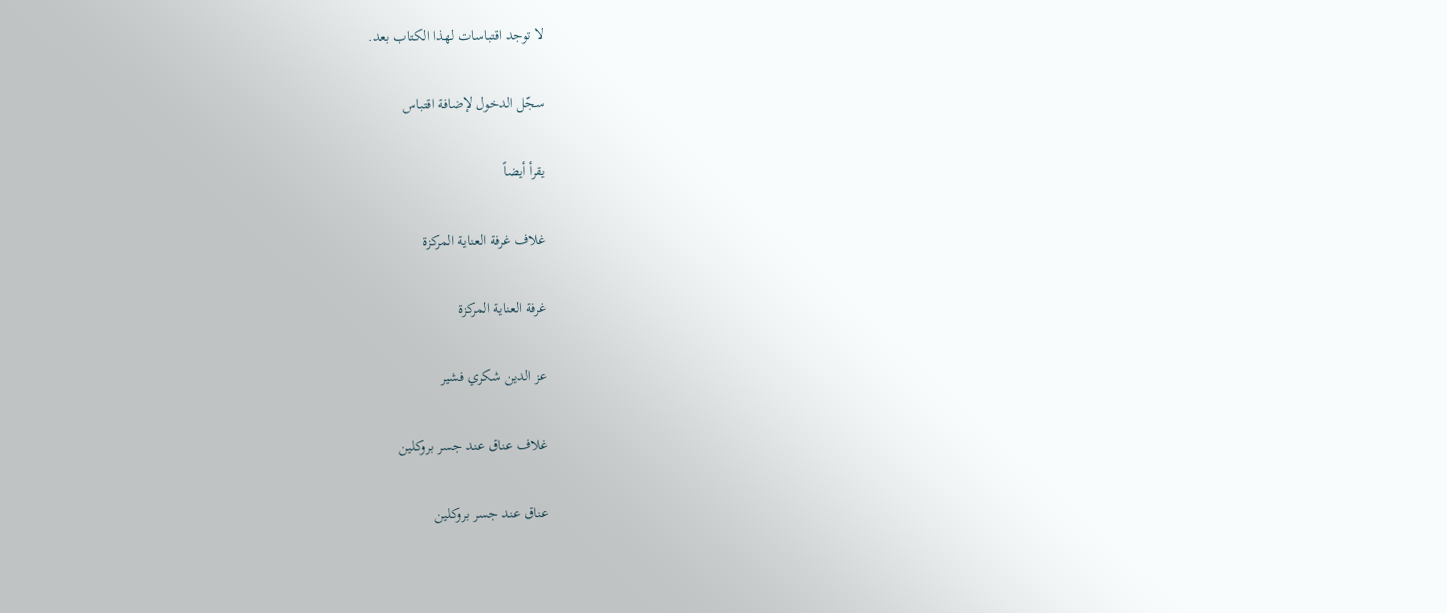لا توجد اقتباسات لهذا الكتاب بعد.

سجّل الدخول لإضافة اقتباس

يقرأ أيضاً

غلاف غرفة العناية المركزة

غرفة العناية المركزة

عز الدين شكري فشير

غلاف عناق عند جسر بروكلين

عناق عند جسر بروكلين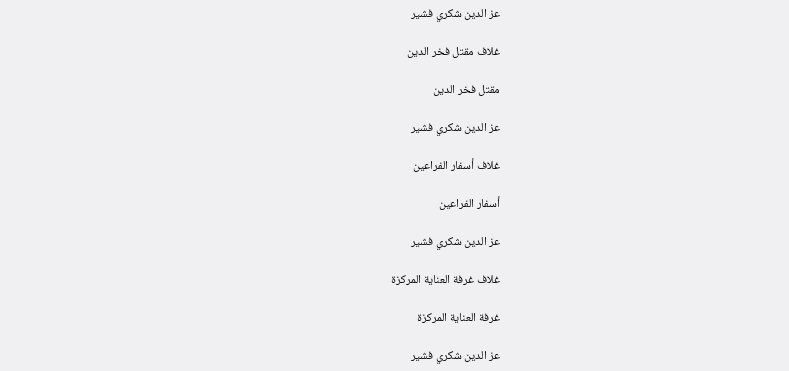عز الدين شكري فشير

غلاف مقتل فخر الدين

مقتل فخر الدين

عز الدين شكري فشير

غلاف أسفار الفراعين

أسفار الفراعين

عز الدين شكري فشير

غلاف غرفة العناية المركزة

غرفة العناية المركزة

عز الدين شكري فشير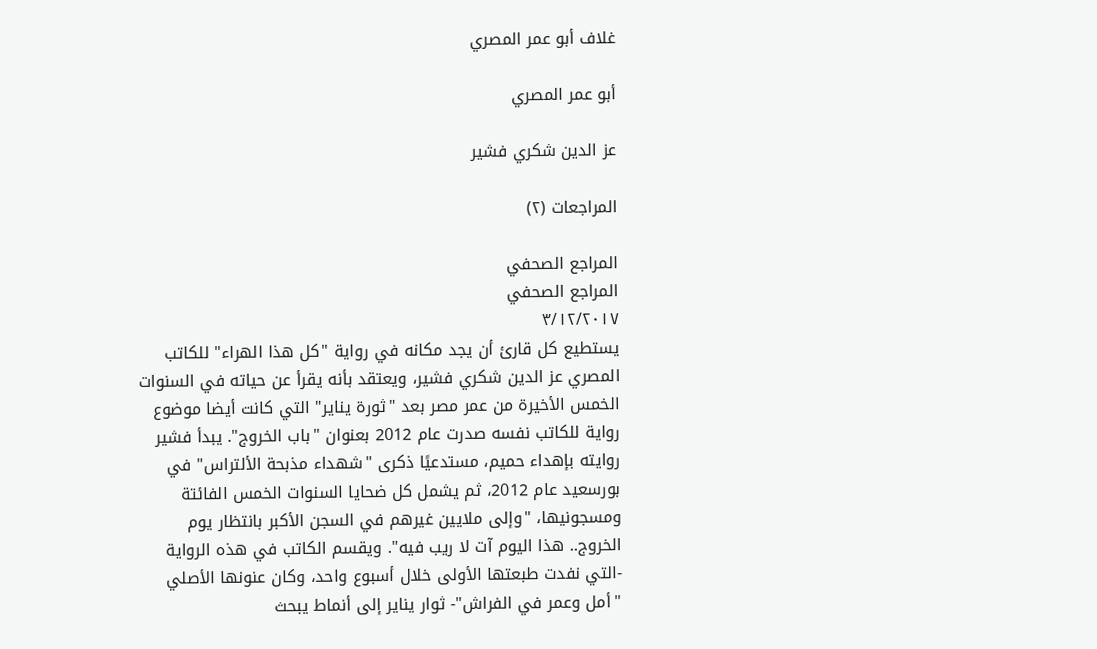غلاف أبو عمر المصري

أبو عمر المصري

عز الدين شكري فشير

المراجعات (٢)

المراجع الصحفي
المراجع الصحفي
٣/١٢/٢٠١٧
يستطيع كل قارئ أن يجد مكانه في رواية "كل هذا الهراء" للكاتب المصري عز الدين شكري فشير، ويعتقد بأنه يقرأ عن حياته في السنوات الخمس الأخيرة من عمر مصر بعد "ثورة يناير" التي كانت أيضا موضوع رواية للكاتب نفسه صدرت عام 2012 بعنوان "باب الخروج". يبدأ فشير روايته بإهداء حميم، مستدعيًا ذكرى "شهداء مذبحة الألتراس" في بورسعيد عام 2012، ثم يشمل كل ضحايا السنوات الخمس الفائتة ومسجونيها، "وإلى ملايين غيرهم في السجن الأكبر بانتظار يوم الخروج.. هذا اليوم آت لا ريب فيه". ويقسم الكاتب في هذه الرواية -التي نفدت طبعتها الأولى خلال أسبوع واحد، وكان عنونها الأصلي "أمل وعمر في الفراش"- ثوار يناير إلى أنماط يبحث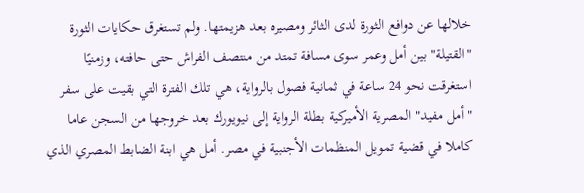خلالها عن دوافع الثورة لدى الثائر ومصيره بعد هزيمتها. ولم تستغرق حكايات الثورة "القتيلة" بين أمل وعمر سوى مسافة تمتد من منتصف الفراش حتى حافته، وزمنيًا استغرقت نحو 24 ساعة في ثمانية فصول بالرواية، هي تلك الفترة التي بقيت على سفر "أمل مفيد" المصرية الأميركية بطلة الرواية إلى نيويورك بعد خروجها من السجن عاما كاملا في قضية تمويل المنظمات الأجنبية في مصر. أمل هي ابنة الضابط المصري الذي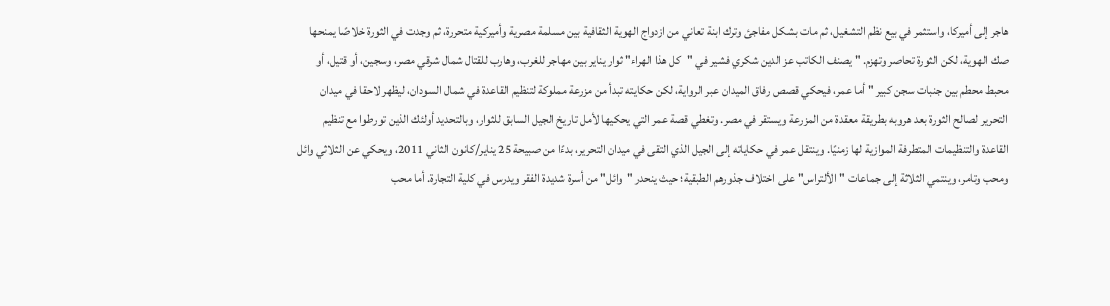هاجر إلى أميركا، واستثمر في بيع نظم التشغيل، ثم مات بشكل مفاجئ وترك ابنة تعاني من ازدواج الهوية الثقافية بين مسلمة مصرية وأميركية متحررة، ثم وجدت في الثورة خلاصًا يمنحها صك الهوية، لكن الثورة تحاصر وتهزم. " يصنف الكاتب عز الدين شكري فشير في "كل هذا الهراء" ثوار يناير بين مهاجر للغرب، وهارب للقتال شمال شرقي مصر، وسجين، أو قتيل، أو محبط محطم بين جنبات سجن كبير " أما عمر، فيحكي قصص رفاق الميدان عبر الرواية، لكن حكايته تبدأ من مزرعة مملوكة لتنظيم القاعدة في شمال السودان، ليظهر لاحقا في ميدان التحرير لصالح الثورة بعد هروبه بطريقة معقدة من المزرعة ويستقر في مصر. وتغطي قصة عمر التي يحكيها لأمل تاريخ الجيل السابق للثوار، وبالتحديد أولئك الذين تورطوا مع تنظيم القاعدة والتنظيمات المتطرفة الموازية لها زمنيًا. وينتقل عمر في حكاياته إلى الجيل الذي التقى في ميدان التحرير، بدءًا من صبيحة 25 يناير/كانون الثاني 2011، ويحكي عن الثلاثي وائل ومحب وتامر، وينتمي الثلاثة إلى جماعات "الألتراس" على اختلاف جذورهم الطبقية؛ حيث ينحدر "وائل" من أسرة شديدة الفقر ويدرس في كلية التجارة. أما محب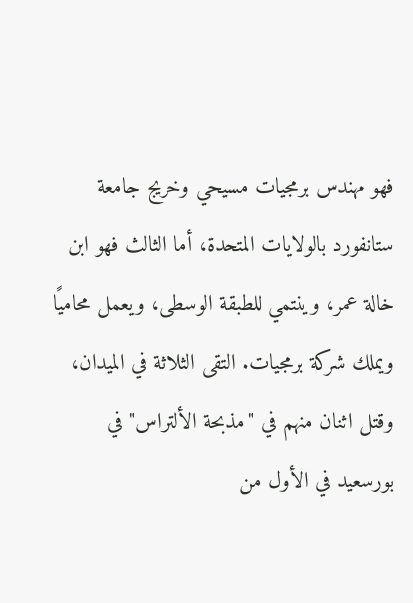فهو مهندس برمجيات مسيحي وخريج جامعة ستانفورد بالولايات المتحدة، أما الثالث فهو ابن خالة عمر، وينتمي للطبقة الوسطى، ويعمل محاميًا ويملك شركة برمجيات. التقى الثلاثة في الميدان، وقتل اثنان منهم في "مذبحة الألتراس" في بورسعيد في الأول من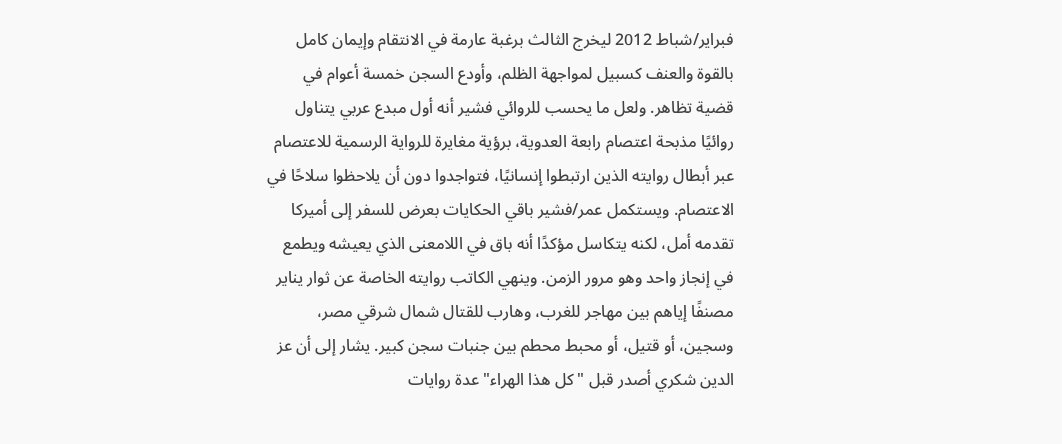فبراير/شباط 2012 ليخرج الثالث برغبة عارمة في الانتقام وإيمان كامل بالقوة والعنف كسبيل لمواجهة الظلم، وأودع السجن خمسة أعوام في قضية تظاهر. ولعل ما يحسب للروائي فشير أنه أول مبدع عربي يتناول روائيًا مذبحة اعتصام رابعة العدوية، برؤية مغايرة للرواية الرسمية للاعتصام عبر أبطال روايته الذين ارتبطوا إنسانيًا، فتواجدوا دون أن يلاحظوا سلاحًا في الاعتصام. ويستكمل عمر/فشير باقي الحكايات بعرض للسفر إلى أميركا تقدمه أمل، لكنه يتكاسل مؤكدًا أنه باق في اللامعنى الذي يعيشه ويطمع في إنجاز واحد وهو مرور الزمن. وينهي الكاتب روايته الخاصة عن ثوار يناير مصنفًا إياهم بين مهاجر للغرب، وهارب للقتال شمال شرقي مصر، وسجين، أو قتيل، أو محبط محطم بين جنبات سجن كبير. يشار إلى أن عز الدين شكري أصدر قبل "كل هذا الهراء" عدة روايات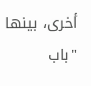أخرى، بينها "باب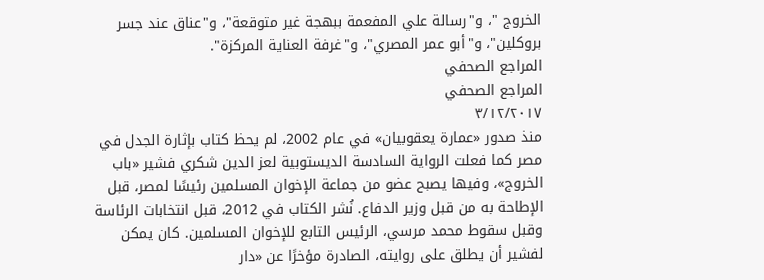الخروج "، و"رسالة علي المفعمة ببهجة غير متوقعة"، و"عناق عند جسر بروكلين"، و"أبو عمر المصري"، و"غرفة العناية المركزة".
المراجع الصحفي
المراجع الصحفي
٣/١٢/٢٠١٧
منذ صدور «عمارة يعقوبيان» في عام 2002، لم يحظ كتاب بإثارة الجدل في مصر كما فعلت الرواية السادسة الديستوبية لعز الدين شكري فشير «باب الخروج»، وفيها يصبح عضو من جماعة الإخوان المسلمين رئيسًا لمصر، قبل الإطاحة به من قبل وزير الدفاع. نُشر الكتاب في 2012، قبل انتخابات الرئاسة وقبل سقوط محمد مرسي، الرئيس التابع للإخوان المسلمين. كان يمكن لفشير أن يطلق على روايته، الصادرة مؤخرًا عن «دار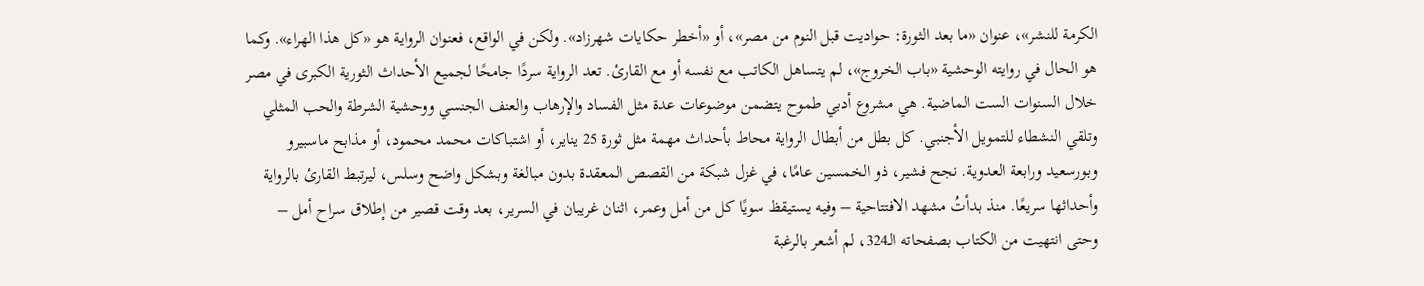الكرمة للنشر»، عنوان «ما بعد الثورة: حواديت قبل النوم من مصر»، أو «أخطر حكايات شهرزاد». ولكن في الواقع، فعنوان الرواية هو «كل هذا الهراء». وكما هو الحال في روايته الوحشية «باب الخروج»، لم يتساهل الكاتب مع نفسه أو مع القارئ. تعد الرواية سردًا جامحًا لجميع الأحداث الثورية الكبرى في مصر خلال السنوات الست الماضية. هي مشروع أدبي طموح يتضمن موضوعات عدة مثل الفساد والإرهاب والعنف الجنسي ووحشية الشرطة والحب المثلي وتلقي النشطاء للتمويل الأجنبي. كل بطل من أبطال الرواية محاط بأحداث مهمة مثل ثورة 25 يناير، أو اشتباكات محمد محمود، أو مذابح ماسبيرو وبورسعيد ورابعة العدوية. نجح فشير، ذو الخمسين عامًا، في غزل شبكة من القصص المعقدة بدون مبالغة وبشكل واضح وسلس، ليرتبط القارئ بالرواية وأحداثها سريعًا. منذ بدأتُ مشهد الافتتاحية – وفيه يستيقظ سويًا كل من أمل وعمر، اثنان غريبان في السرير، بعد وقت قصير من إطلاق سراح أمل – وحتى انتهيت من الكتاب بصفحاته الـ324، لم أشعر بالرغبة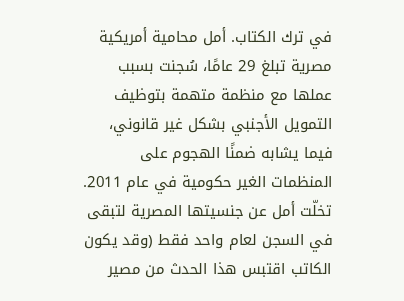في ترك الكتاب. أمل محامية أمريكية مصرية تبلغ 29 عامًا، سُجنت بسبب عملها مع منظمة متهمة بتوظيف التمويل الأجنبي بشكل غير قانوني، فيما يشابه ضمنًا الهجوم على المنظمات الغير حكومية في عام 2011. تخلّت أمل عن جنسيتها المصرية لتبقى في السجن لعام واحد فقط (وقد يكون الكاتب اقتبس هذا الحدث من مصير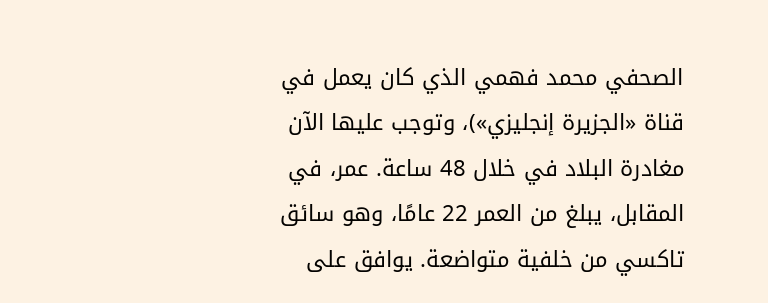الصحفي محمد فهمي الذي كان يعمل في قناة «الجزيرة إنجليزي»)، وتوجب عليها الآن مغادرة البلاد في خلال 48 ساعة. عمر، في المقابل، يبلغ من العمر 22 عامًا، وهو سائق تاكسي من خلفية متواضعة. يوافق على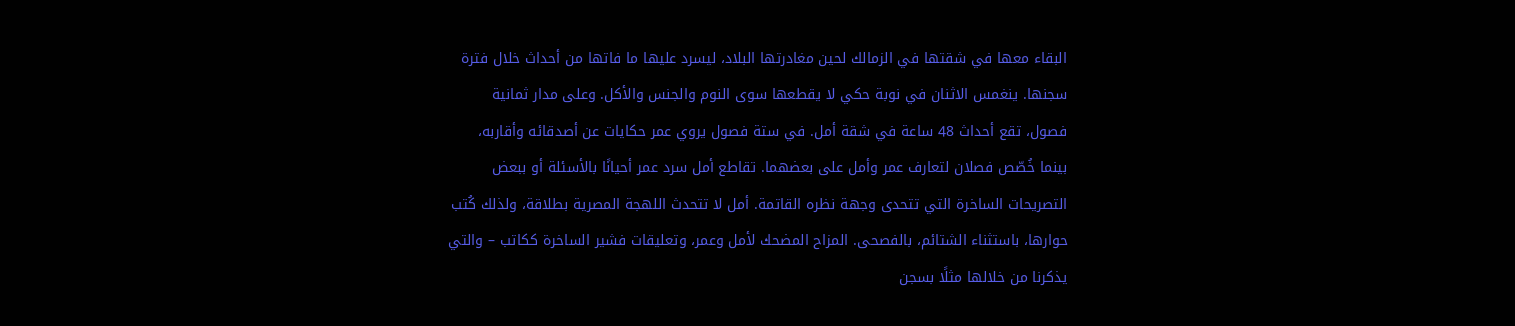البقاء معها في شقتها في الزمالك لحين مغادرتها البلاد، ليسرد عليها ما فاتها من أحداث خلال فترة سجنها. ينغمس الاثنان في نوبة حكي لا يقطعها سوى النوم والجنس والأكل. وعلى مدار ثمانية فصول، تقع أحداث 48 ساعة في شقة أمل. في ستة فصول يروي عمر حكايات عن أصدقائه وأقاربه، بينما خُصّص فصلان لتعارف عمر وأمل على بعضهما. تقاطع أمل سرد عمر أحيانًا بالأسئلة أو ببعض التصريحات الساخرة التي تتحدى وجهة نظره القاتمة. أمل لا تتحدث اللهجة المصرية بطلاقة، ولذلك كُتب حوارها، باستثناء الشتائم، بالفصحى. المزاح المضحك لأمل وعمر، وتعليقات فشير الساخرة ككاتب – والتي يذكرنا من خلالها مثلًا بسجن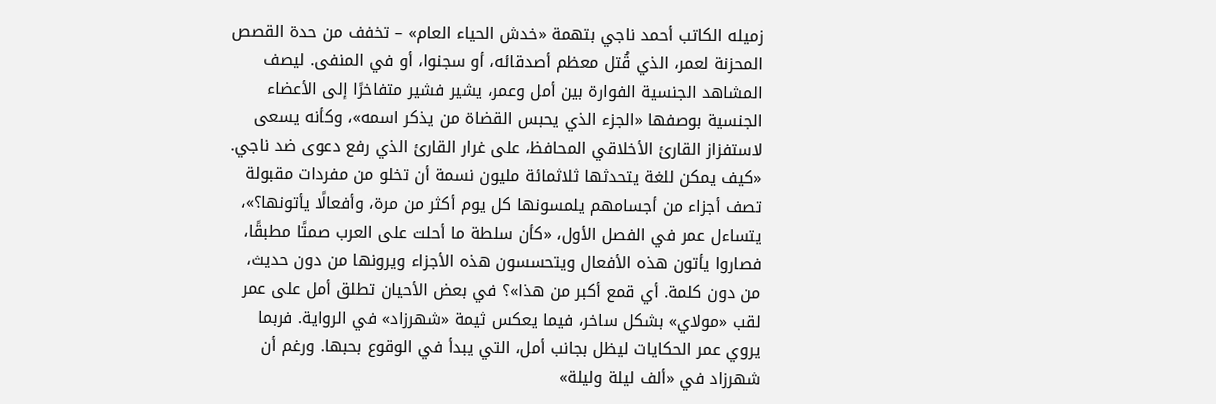زميله الكاتب أحمد ناجي بتهمة «خدش الحياء العام» – تخفف من حدة القصص المحزنة لعمر، الذي قُتل معظم أصدقائه، أو سجنوا، أو في المنفى. ليصف المشاهد الجنسية الفوارة بين أمل وعمر، يشير فشير متفاخرًا إلى الأعضاء الجنسية بوصفها «الجزء الذي يحبس القضاة من يذكر اسمه»، وكأنه يسعى لاستفزاز القارئ الأخلاقي المحافظ، على غرار القارئ الذي رفع دعوى ضد ناجي. «كيف يمكن للغة يتحدثها ثلاثمائة مليون نسمة أن تخلو من مفردات مقبولة تصف أجزاء من أجسامهم يلمسونها كل يوم أكثر من مرة، وأفعالًا يأتونها؟»، يتساءل عمر في الفصل الأول، «كأن سلطة ما أحلت على العرب صمتًا مطبقًا، فصاروا يأتون هذه الأفعال ويتحسسون هذه الأجزاء ويرونها من دون حديث، من دون كلمة. أي قمع أكبر من هذا»؟ في بعض الأحيان تطلق أمل على عمر لقب «مولاي» بشكل ساخر، فيما يعكس ثيمة «شهرزاد» في الرواية. فربما يروي عمر الحكايات ليظل بجانب أمل، التي يبدأ في الوقوع بحبها. ورغم أن شهرزاد في «ألف ليلة وليلة»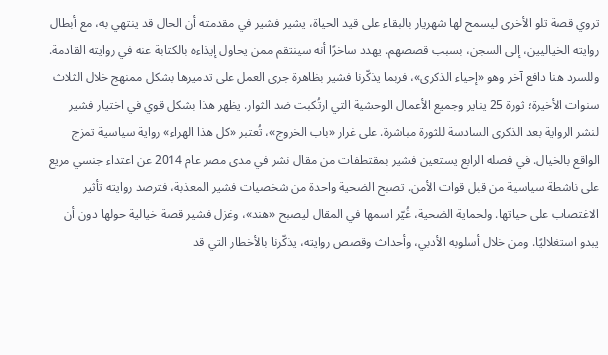تروي قصة تلو الأخرى ليسمح لها شهريار بالبقاء على قيد الحياة، يشير فشير في مقدمته أن الحال قد ينتهي به، مع أبطال روايته الخياليين، إلى السجن، بسبب قصصهم. يهدد ساخرًا أنه سينتقم ممن يحاول إيذاءه بالكتابة عنه في روايته القادمة. وللسرد هنا دافع آخر وهو «إحياء الذكرى»، فربما يذكّرنا فشير بظاهرة جرى العمل على تدميرها بشكل ممنهج خلال الثلاث سنوات الأخيرة؛ ثورة 25 يناير وجميع الأعمال الوحشية التي ارتُكبت ضد الثوار. يظهر هذا بشكل قوي في اختيار فشير لنشر الرواية بعد الذكرى السادسة للثورة مباشرة. على غرار «باب الخروج»، تُعتبر «كل هذا الهراء» رواية سياسية تمزج الواقع بالخيال. في فصله الرابع يستعين فشير بمقتطفات من مقال نشر في مدى مصر عام 2014 عن اعتداء جنسي مريع على ناشطة سياسية من قبل قوات الأمن. تصبح الضحية واحدة من شخصيات فشير المعذبة، فترصد روايته تأثير الاغتصاب على حياتها. ولحماية الضحية، غُيّر اسمها في المقال ليصبح «هند»، وغزل فشير قصة خيالية حولها دون أن يبدو استغلاليًا. ومن خلال أسلوبه الأدبي، وأحداث وقصص روايته، يذكّرنا بالأخطار التي قد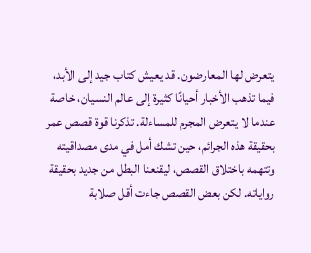يتعرض لها المعارضون. قد يعيش كتاب جيد إلى الأبد، فيما تذهب الأخبار أحيانًا كثيرة إلى عالم النسيان، خاصة عندما لا يتعرض المجرم للمساءلة. تذكرنا قوة قصص عمر بحقيقة هذه الجرائم، حين تشك أمل في مدى مصداقيته وتتهمه باختلاق القصص، ليقنعنا البطل من جديد بحقيقة رواياته. لكن بعض القصص جاءت أقل صلابة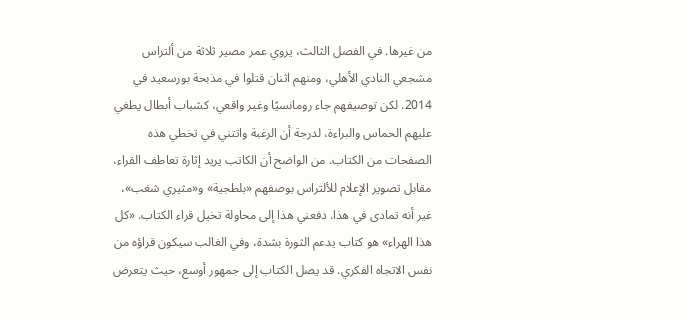من غيرها. في الفصل الثالث، يروي عمر مصير ثلاثة من ألتراس مشجعي النادي الأهلي، ومنهم اثنان قتلوا في مذبحة بورسعيد في 2014. لكن توصيفهم جاء رومانسيًا وغير واقعي، كشباب أبطال يطغي عليهم الحماس والبراءة، لدرجة أن الرغبة واتتني في تخطي هذه الصفحات من الكتاب. من الواضح أن الكاتب يريد إثارة تعاطف القراء، مقابل تصوير الإعلام للألتراس بوصفهم «بلطجية» و«مثيري شغب»، غير أنه تمادى في هذا. دفعني هذا إلى محاولة تخيل قراء الكتاب. «كل هذا الهراء» هو كتاب يدعم الثورة بشدة، وفي الغالب سيكون قراؤه من نفس الاتجاه الفكري. قد يصل الكتاب إلى جمهور أوسع، حيث يتعرض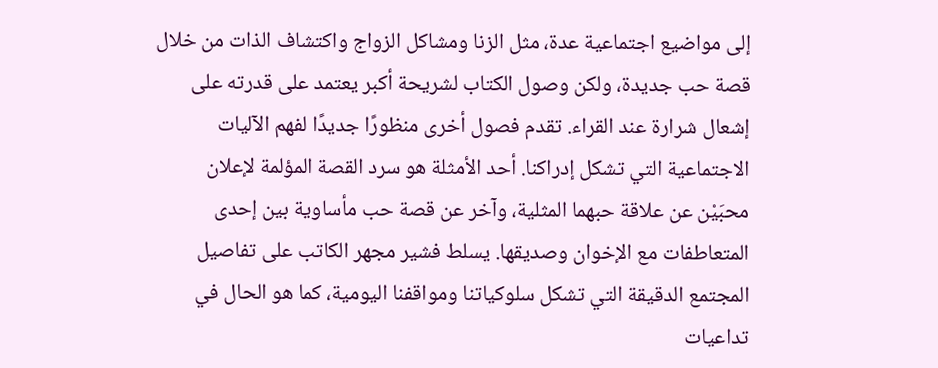إلى مواضيع اجتماعية عدة، مثل الزنا ومشاكل الزواج واكتشاف الذات من خلال قصة حب جديدة، ولكن وصول الكتاب لشريحة أكبر يعتمد على قدرته على إشعال شرارة عند القراء. تقدم فصول أخرى منظورًا جديدًا لفهم الآليات الاجتماعية التي تشكل إدراكنا. أحد الأمثلة هو سرد القصة المؤلمة لإعلان محبَيْن عن علاقة حبهما المثلية، وآخر عن قصة حب مأساوية بين إحدى المتعاطفات مع الإخوان وصديقها. يسلط فشير مجهر الكاتب على تفاصيل المجتمع الدقيقة التي تشكل سلوكياتنا ومواقفنا اليومية، كما هو الحال في تداعيات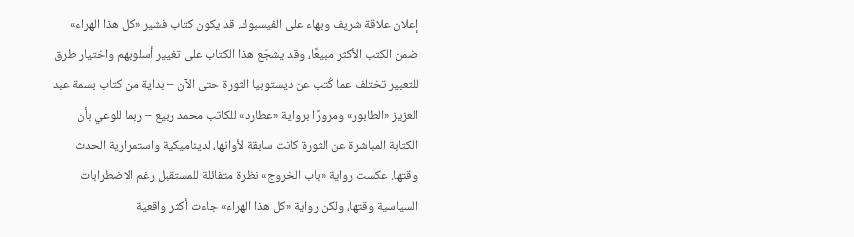إعلان علاقة شريف وبهاء على الفيسبوك. قد يكون كتاب فشير «كل هذا الهراء» ضمن الكتب الأكثر مبيعًا، وقد يشجّع هذا الكتاب على تغيير أسلوبهم واختيار طرق للتعبير تختلف عما كُتب عن ديستوبيا الثورة حتى الآن – بداية من كتاب بسمة عبد العزيز «الطابور» ومرورًا برواية «عطارد» للكاتب محمد ربيع – ربما للوعي بأن الكتابة المباشرة عن الثورة كانت سابقة لأوانها، لديناميكية واستمرارية الحدث وقتها. عكست رواية «باب الخروج» نظرة متفائلة للمستقبل رغم الاضطرابات السياسية وقتها، ولكن رواية «كل هذا الهراء» جاءت أكثر واقعية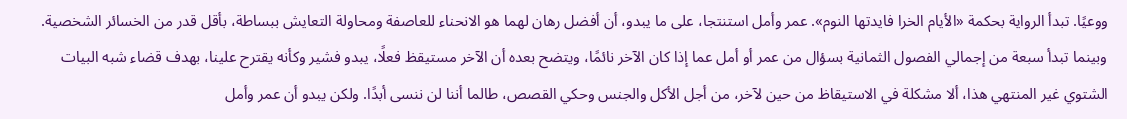ووعيًا. تبدأ الرواية بحكمة «الأيام الخرا فايدتها النوم». عمر وأمل استنتجا، على ما يبدو، أن أفضل رهان لهما هو الانحناء للعاصفة ومحاولة التعايش ببساطة، بأقل قدر من الخسائر الشخصية. وبينما تبدأ سبعة من إجمالي الفصول الثمانية بسؤال من عمر أو أمل عما إذا كان الآخر نائمًا، ويتضح بعده أن الآخر مستيقظ فعلًا، يبدو فشير وكأنه يقترح علينا، بهدف قضاء شبه البيات الشتوي غير المنتهي هذا، ألا مشكلة في الاستيقاظ من حين لآخر، من أجل الأكل والجنس وحكي القصص، طالما أننا لن ننسى أبدًا. ولكن يبدو أن عمر وأمل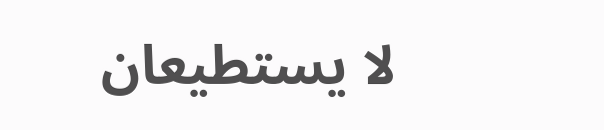لا يستطيعان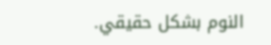النوم بشكل حقيقي.